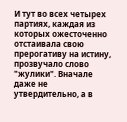И тут во всех четырех партиях, каждая из которых ожесточенно отстаивала свою прерогативу на истину, прозвучало слово "жулики". Вначале даже не утвердительно, а в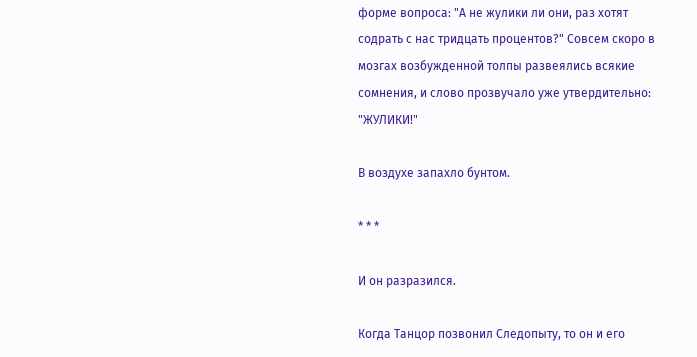форме вопроса: "А не жулики ли они, раз хотят содрать с нас тридцать процентов?" Совсем скоро в мозгах возбужденной толпы развеялись всякие сомнения, и слово прозвучало уже утвердительно: "ЖУЛИКИ!"

В воздухе запахло бунтом.

* * *

И он разразился.

Когда Танцор позвонил Следопыту, то он и его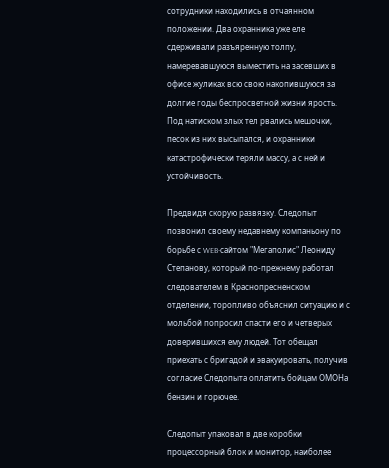сотрудники находились в отчаянном положении. Два охранника уже еле сдерживали разъяренную толпу, намеревавшуюся выместить на засевших в офисе жуликах всю свою накопившуюся за долгие годы беспросветной жизни ярость. Под натиском злых тел рвались мешочки, песок из них высыпался, и охранники катастрофически теряли массу, а с ней и устойчивость.

Предвидя скорую развязку. Следопыт позвонил своему недавнему компаньону по борьбе с WEB-сайтом "Мегаполис" Леониду Степанову, который по-прежнему работал следователем в Краснопресненском отделении, торопливо объяснил ситуацию и с мольбой попросил спасти его и четверых доверившихся ему людей. Тот обещал приехать с бригадой и эвакуировать, получив согласие Следопыта оплатить бойцам ОМОНа бензин и горючее.

Следопыт упаковал в две коробки процессорный блок и монитор, наиболее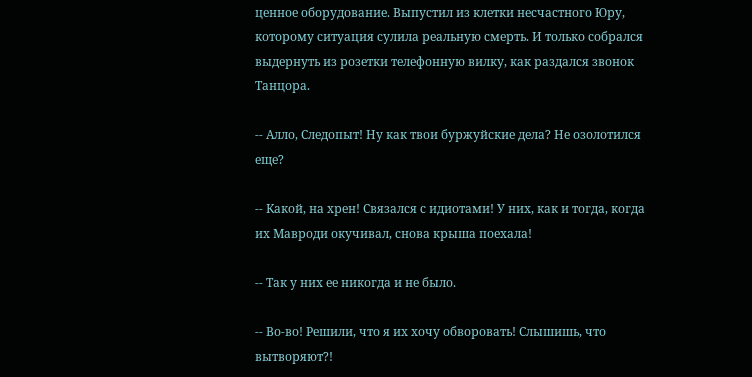ценное оборудование. Выпустил из клетки несчастного Юру, которому ситуация сулила реальную смерть. И только собрался выдернуть из розетки телефонную вилку, как раздался звонок Танцора.

-- Алло, Следопыт! Ну как твои буржуйские дела? Не озолотился еще?

-- Какой, на хрен! Связался с идиотами! У них, как и тогда, когда их Мавроди окучивал, снова крыша поехала!

-- Так у них ее никогда и не было.

-- Во-во! Решили, что я их хочу обворовать! Слышишь, что вытворяют?!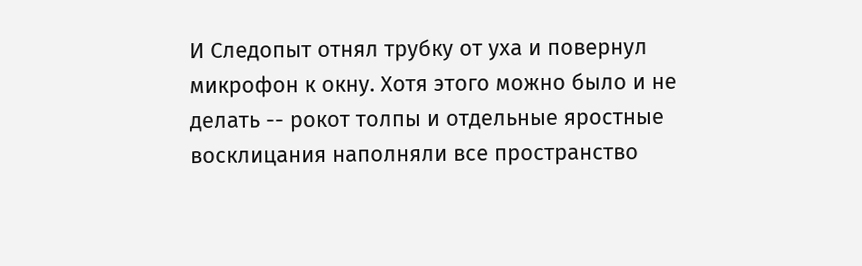И Следопыт отнял трубку от уха и повернул микрофон к окну. Хотя этого можно было и не делать -- рокот толпы и отдельные яростные восклицания наполняли все пространство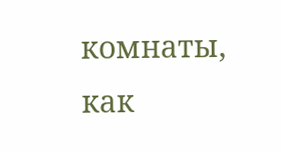комнаты, как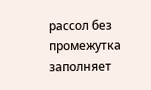рассол без промежутка заполняет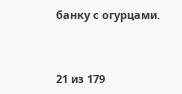банку с огурцами.



21 из 179